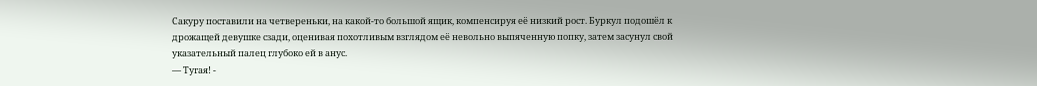Сакуру поставили на четвереньки, на какой-то большой ящик, компенсируя её низкий рост. Буркул подошёл к дрожащей девушке сзади, оценивая похотливым взглядом её невольно выпяченную попку, затем засунул свой указательный палец глубоко ей в анус.
— Тугая! -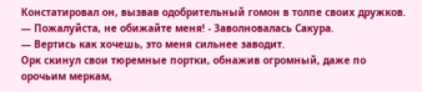Констатировал он, вызвав одобрительный гомон в толпе своих дружков.
— Пожалуйста, не обижайте меня! - Заволновалась Сакура.
— Вертись как хочешь, это меня сильнее заводит.
Орк скинул свои тюремные портки, обнажив огромный, даже по орочьим меркам,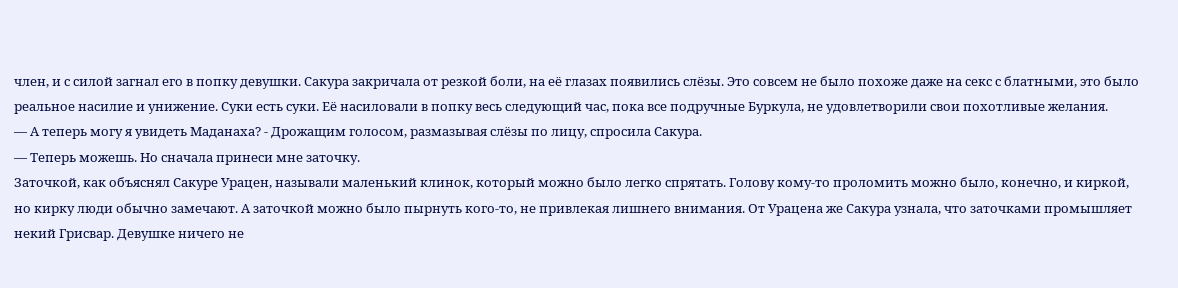член, и с силой загнал его в попку девушки. Сакура закричала от резкой боли, на её глазах появились слёзы. Это совсем не было похоже даже на секс с блатными, это было реальное насилие и унижение. Суки есть суки. Её насиловали в попку весь следующий час, пока все подручные Буркула, не удовлетворили свои похотливые желания.
— А теперь могу я увидеть Маданаха? - Дрожащим голосом, размазывая слёзы по лицу, спросила Сакура.
— Теперь можешь. Но сначала принеси мне заточку.
Заточкой, как объяснял Сакуре Урацен, называли маленький клинок, который можно было легко спрятать. Голову кому-то проломить можно было, конечно, и киркой, но кирку люди обычно замечают. А заточкой можно было пырнуть кого-то, не привлекая лишнего внимания. От Урацена же Сакура узнала, что заточками промышляет некий Грисвар. Девушке ничего не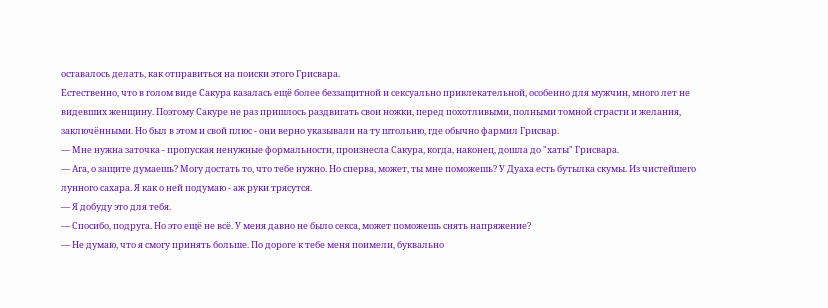оставалось делать, как отправиться на поиски этого Грисвара.
Естественно, что в голом виде Сакура казалась ещё более беззащитной и сексуально привлекательной, особенно для мужчин, много лет не видевших женщину. Поэтому Сакуре не раз пришлось раздвигать свои ножки, перед похотливыми, полными томной страсти и желания, заключёнными. Но был в этом и свой плюс - они верно указывали на ту штольню, где обычно фармил Грисвар.
— Мне нужна заточка - пропуская ненужные формальности, произнесла Сакура, когда, наконец, дошла до "хаты" Грисвара.
— Ага, о защите думаешь? Могу достать то, что тебе нужно. Но сперва, может, ты мне поможешь? У Дуаха есть бутылка скумы. Из чистейшего лунного сахара. Я как о ней подумаю - аж руки трясутся.
— Я добуду это для тебя.
— Спосибо, подруга. Но это ещё не всё. У меня давно не было секса, может поможешь снять напряжение?
— Не думаю, что я смогу принять больше. По дороге к тебе меня поимели, буквально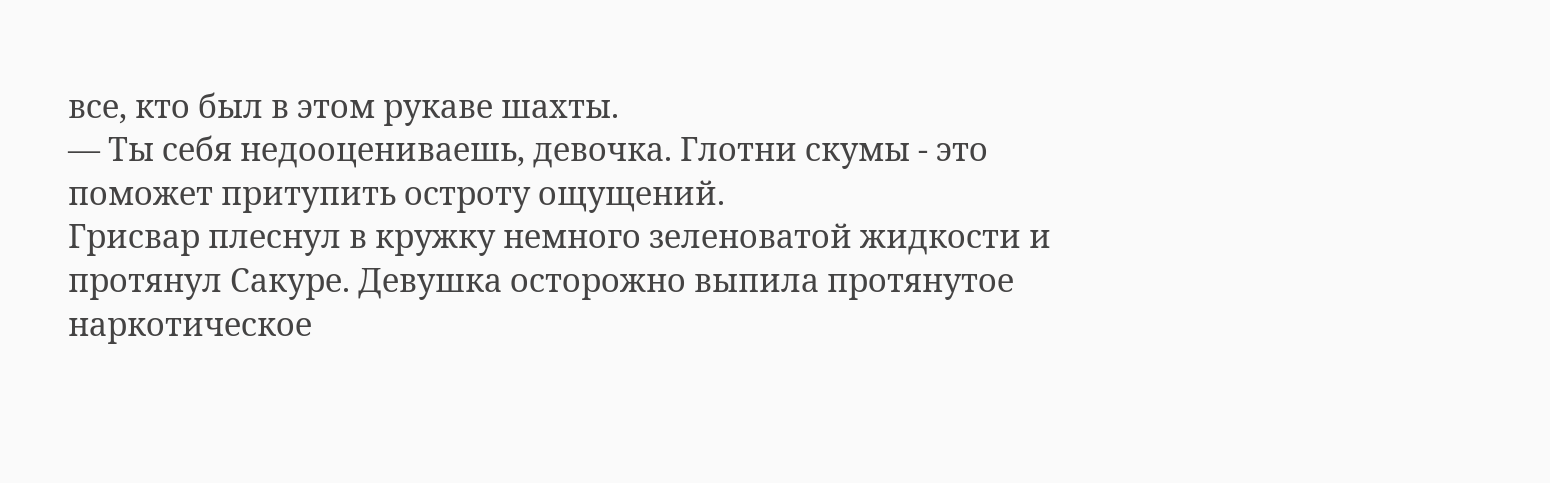все, кто был в этом рукаве шахты.
— Ты себя недооцениваешь, девочка. Глотни скумы - это поможет притупить остроту ощущений.
Грисвар плеснул в кружку немного зеленоватой жидкости и протянул Сакуре. Девушка осторожно выпила протянутое наркотическое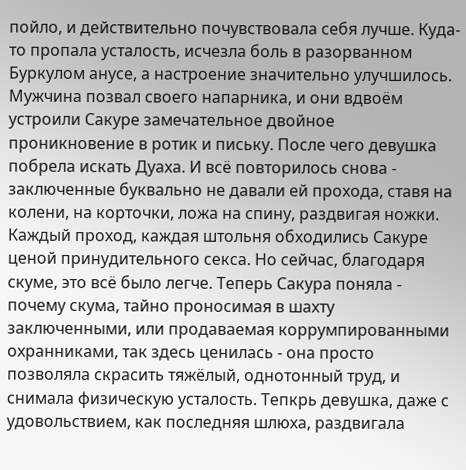пойло, и действительно почувствовала себя лучше. Куда-то пропала усталость, исчезла боль в разорванном Буркулом анусе, а настроение значительно улучшилось.
Мужчина позвал своего напарника, и они вдвоём устроили Сакуре замечательное двойное проникновение в ротик и письку. После чего девушка побрела искать Дуаха. И всё повторилось снова - заключенные буквально не давали ей прохода, ставя на колени, на корточки, ложа на спину, раздвигая ножки. Каждый проход, каждая штольня обходились Сакуре ценой принудительного секса. Но сейчас, благодаря скуме, это всё было легче. Теперь Сакура поняла - почему скума, тайно проносимая в шахту заключенными, или продаваемая коррумпированными охранниками, так здесь ценилась - она просто позволяла скрасить тяжёлый, однотонный труд, и снимала физическую усталость. Тепкрь девушка, даже с удовольствием, как последняя шлюха, раздвигала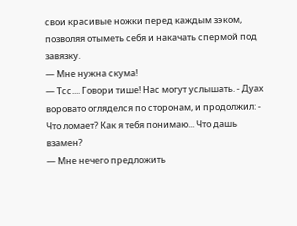свои красивые ножки перед каждым зэком, позволяя отыметь себя и накачать спермой под завязку.
— Мне нужна скума!
— Тсс.... Говори тише! Нас могут услышать. - Дуах воровато огляделся по сторонам, и продолжил: - Что ломает? Как я тебя понимаю... Что дашь взамен?
— Мне нечего предложить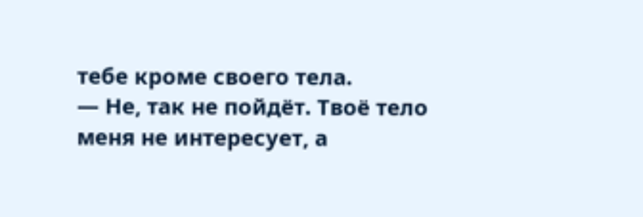тебе кроме своего тела.
— Не, так не пойдёт. Твоё тело меня не интересует, а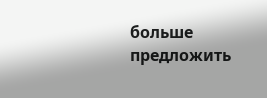больше предложить